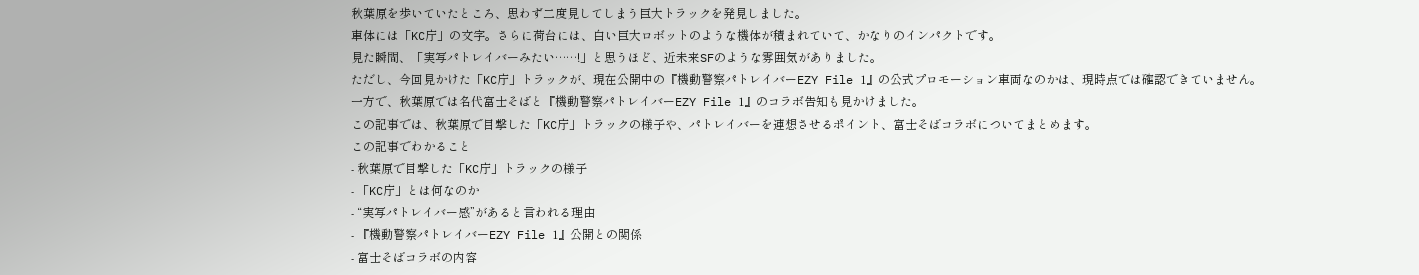秋葉原を歩いていたところ、思わず二度見してしまう巨大トラックを発見しました。
車体には「KC庁」の文字。さらに荷台には、白い巨大ロボットのような機体が積まれていて、かなりのインパクトです。
見た瞬間、「実写パトレイバーみたい……!」と思うほど、近未来SFのような雰囲気がありました。
ただし、今回見かけた「KC庁」トラックが、現在公開中の『機動警察パトレイバーEZY File 1』の公式プロモーション車両なのかは、現時点では確認できていません。
一方で、秋葉原では名代富士そばと『機動警察パトレイバーEZY File 1』のコラボ告知も見かけました。
この記事では、秋葉原で目撃した「KC庁」トラックの様子や、パトレイバーを連想させるポイント、富士そばコラボについてまとめます。
この記事でわかること
- 秋葉原で目撃した「KC庁」トラックの様子
- 「KC庁」とは何なのか
- “実写パトレイバー感”があると言われる理由
- 『機動警察パトレイバーEZY File 1』公開との関係
- 富士そばコラボの内容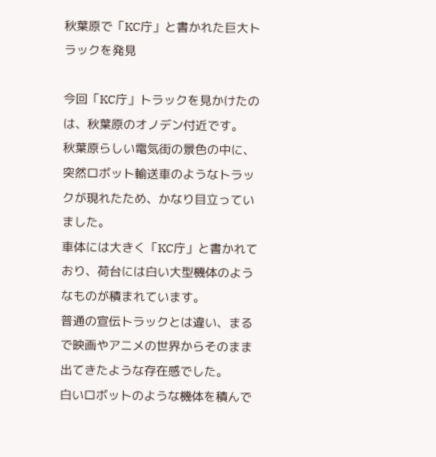秋葉原で「KC庁」と書かれた巨大トラックを発見

今回「KC庁」トラックを見かけたのは、秋葉原のオノデン付近です。
秋葉原らしい電気街の景色の中に、突然ロボット輸送車のようなトラックが現れたため、かなり目立っていました。
車体には大きく「KC庁」と書かれており、荷台には白い大型機体のようなものが積まれています。
普通の宣伝トラックとは違い、まるで映画やアニメの世界からそのまま出てきたような存在感でした。
白いロボットのような機体を積んで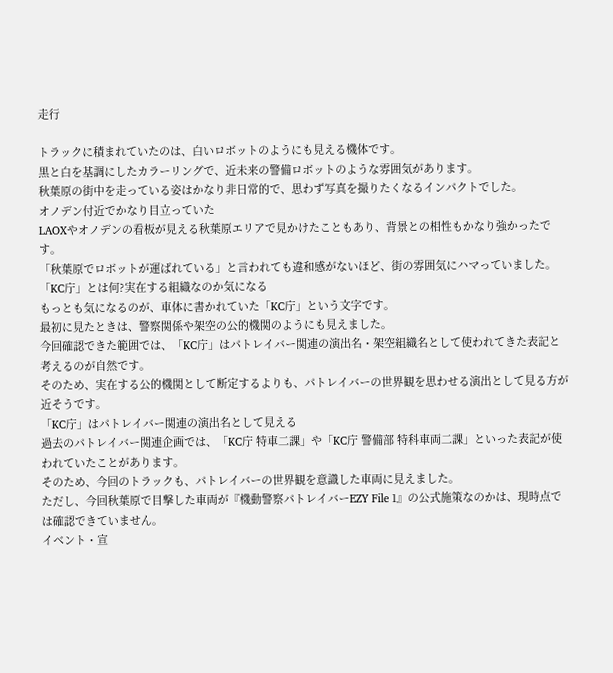走行

トラックに積まれていたのは、白いロボットのようにも見える機体です。
黒と白を基調にしたカラーリングで、近未来の警備ロボットのような雰囲気があります。
秋葉原の街中を走っている姿はかなり非日常的で、思わず写真を撮りたくなるインパクトでした。
オノデン付近でかなり目立っていた
LAOXやオノデンの看板が見える秋葉原エリアで見かけたこともあり、背景との相性もかなり強かったです。
「秋葉原でロボットが運ばれている」と言われても違和感がないほど、街の雰囲気にハマっていました。
「KC庁」とは何?実在する組織なのか気になる
もっとも気になるのが、車体に書かれていた「KC庁」という文字です。
最初に見たときは、警察関係や架空の公的機関のようにも見えました。
今回確認できた範囲では、「KC庁」はパトレイバー関連の演出名・架空組織名として使われてきた表記と考えるのが自然です。
そのため、実在する公的機関として断定するよりも、パトレイバーの世界観を思わせる演出として見る方が近そうです。
「KC庁」はパトレイバー関連の演出名として見える
過去のパトレイバー関連企画では、「KC庁 特車二課」や「KC庁 警備部 特科車両二課」といった表記が使われていたことがあります。
そのため、今回のトラックも、パトレイバーの世界観を意識した車両に見えました。
ただし、今回秋葉原で目撃した車両が『機動警察パトレイバーEZY File 1』の公式施策なのかは、現時点では確認できていません。
イベント・宣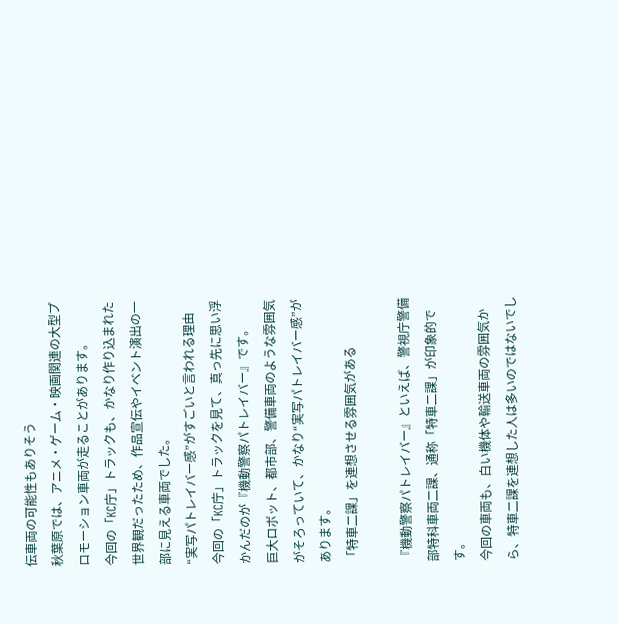伝車両の可能性もありそう
秋葉原では、アニメ・ゲーム・映画関連の大型プロモーション車両が走ることがあります。
今回の「KC庁」トラックも、かなり作り込まれた世界観だったため、作品宣伝やイベント演出の一部に見える車両でした。
“実写パトレイバー感”がすごいと言われる理由
今回の「KC庁」トラックを見て、真っ先に思い浮かんだのが『機動警察パトレイバー』です。
巨大ロボット、都市部、警備車両のような雰囲気がそろっていて、かなり“実写パトレイバー感”があります。
「特車二課」を連想させる雰囲気がある

『機動警察パトレイバー』といえば、警視庁警備部特科車両二課、通称「特車二課」が印象的です。
今回の車両も、白い機体や輸送車両の雰囲気から、特車二課を連想した人は多いのではないでし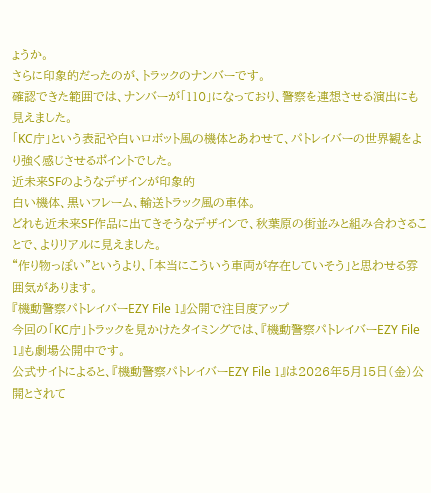ょうか。
さらに印象的だったのが、トラックのナンバーです。
確認できた範囲では、ナンバーが「110」になっており、警察を連想させる演出にも見えました。
「KC庁」という表記や白いロボット風の機体とあわせて、パトレイバーの世界観をより強く感じさせるポイントでした。
近未来SFのようなデザインが印象的
白い機体、黒いフレーム、輸送トラック風の車体。
どれも近未来SF作品に出てきそうなデザインで、秋葉原の街並みと組み合わさることで、よりリアルに見えました。
“作り物っぽい”というより、「本当にこういう車両が存在していそう」と思わせる雰囲気があります。
『機動警察パトレイバーEZY File 1』公開で注目度アップ
今回の「KC庁」トラックを見かけたタイミングでは、『機動警察パトレイバーEZY File 1』も劇場公開中です。
公式サイトによると、『機動警察パトレイバーEZY File 1』は2026年5月15日(金)公開とされて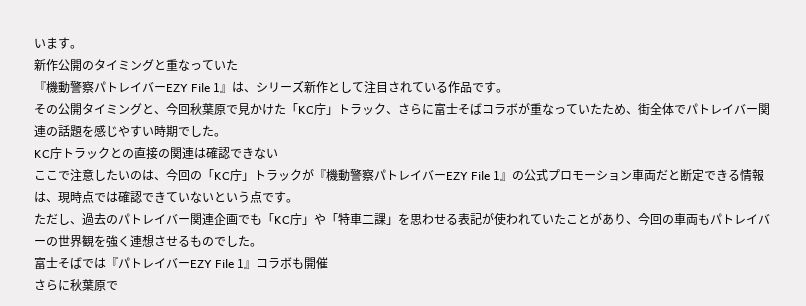います。
新作公開のタイミングと重なっていた
『機動警察パトレイバーEZY File 1』は、シリーズ新作として注目されている作品です。
その公開タイミングと、今回秋葉原で見かけた「KC庁」トラック、さらに富士そばコラボが重なっていたため、街全体でパトレイバー関連の話題を感じやすい時期でした。
KC庁トラックとの直接の関連は確認できない
ここで注意したいのは、今回の「KC庁」トラックが『機動警察パトレイバーEZY File 1』の公式プロモーション車両だと断定できる情報は、現時点では確認できていないという点です。
ただし、過去のパトレイバー関連企画でも「KC庁」や「特車二課」を思わせる表記が使われていたことがあり、今回の車両もパトレイバーの世界観を強く連想させるものでした。
富士そばでは『パトレイバーEZY File 1』コラボも開催
さらに秋葉原で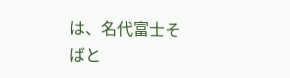は、名代富士そばと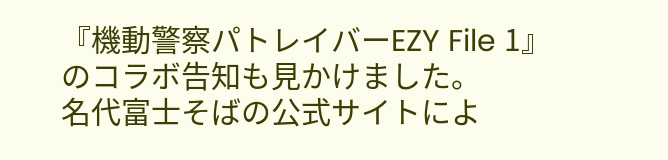『機動警察パトレイバーEZY File 1』のコラボ告知も見かけました。
名代富士そばの公式サイトによ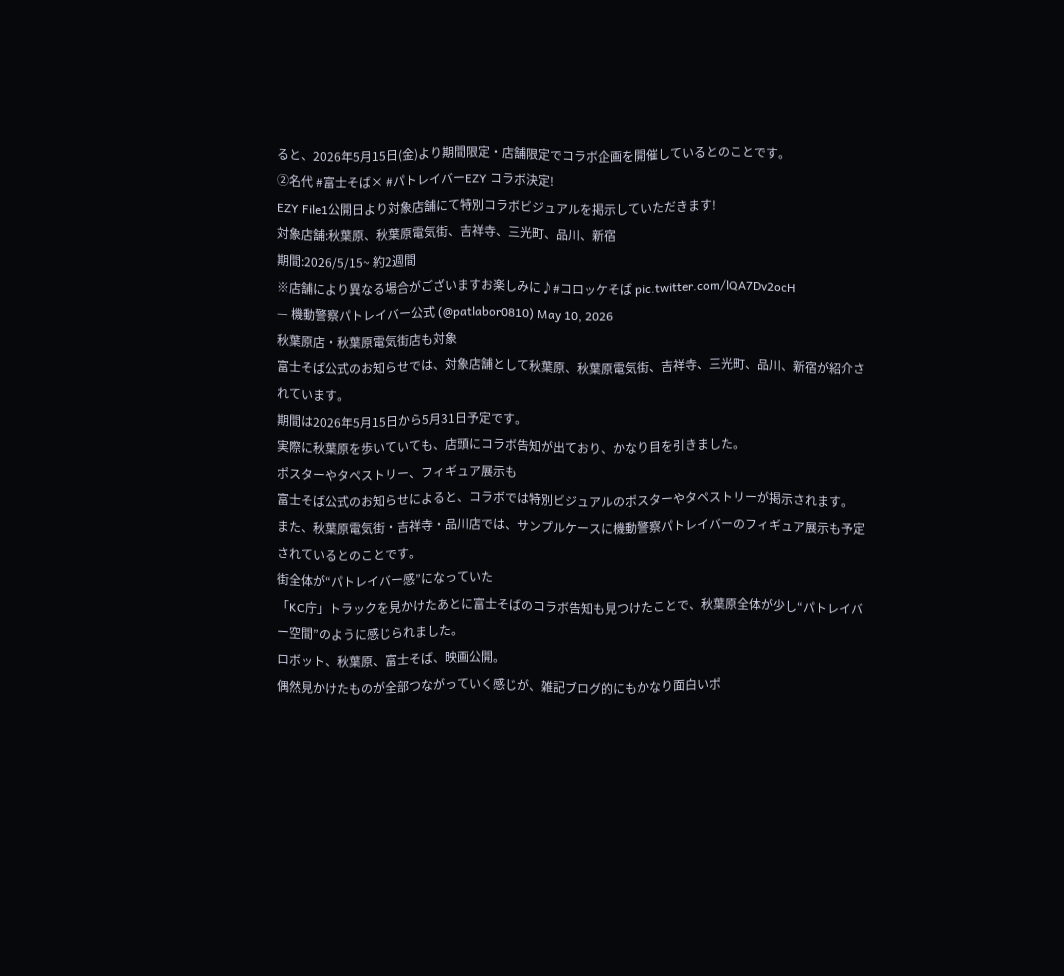ると、2026年5月15日(金)より期間限定・店舗限定でコラボ企画を開催しているとのことです。
②名代 #富士そば× #パトレイバーEZY コラボ決定!
EZY File1公開日より対象店舗にて特別コラボビジュアルを掲示していただきます!
対象店舗:秋葉原、秋葉原電気街、吉祥寺、三光町、品川、新宿
期間:2026/5/15~ 約2週間
※店舗により異なる場合がございますお楽しみに♪#コロッケそば pic.twitter.com/lQA7Dv2ocH
— 機動警察パトレイバー公式 (@patlabor0810) May 10, 2026
秋葉原店・秋葉原電気街店も対象
富士そば公式のお知らせでは、対象店舗として秋葉原、秋葉原電気街、吉祥寺、三光町、品川、新宿が紹介されています。
期間は2026年5月15日から5月31日予定です。
実際に秋葉原を歩いていても、店頭にコラボ告知が出ており、かなり目を引きました。
ポスターやタペストリー、フィギュア展示も
富士そば公式のお知らせによると、コラボでは特別ビジュアルのポスターやタペストリーが掲示されます。
また、秋葉原電気街・吉祥寺・品川店では、サンプルケースに機動警察パトレイバーのフィギュア展示も予定されているとのことです。
街全体が“パトレイバー感”になっていた
「KC庁」トラックを見かけたあとに富士そばのコラボ告知も見つけたことで、秋葉原全体が少し“パトレイバー空間”のように感じられました。
ロボット、秋葉原、富士そば、映画公開。
偶然見かけたものが全部つながっていく感じが、雑記ブログ的にもかなり面白いポ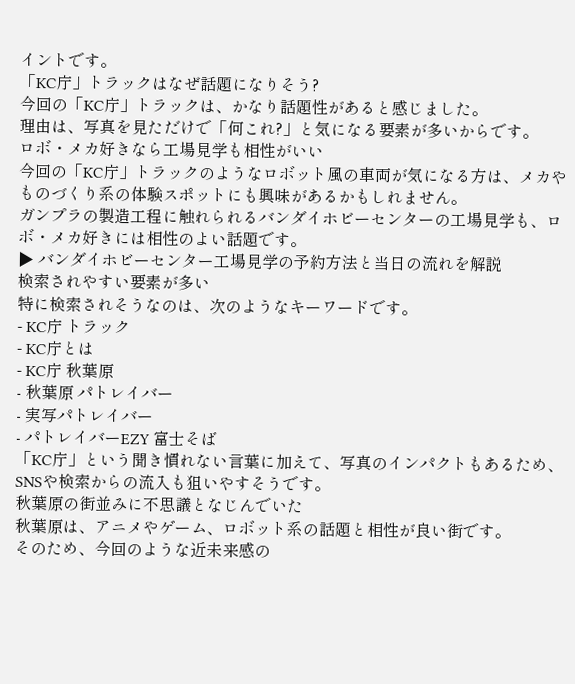イントです。
「KC庁」トラックはなぜ話題になりそう?
今回の「KC庁」トラックは、かなり話題性があると感じました。
理由は、写真を見ただけで「何これ?」と気になる要素が多いからです。
ロボ・メカ好きなら工場見学も相性がいい
今回の「KC庁」トラックのようなロボット風の車両が気になる方は、メカやものづくり系の体験スポットにも興味があるかもしれません。
ガンプラの製造工程に触れられるバンダイホビーセンターの工場見学も、ロボ・メカ好きには相性のよい話題です。
▶ バンダイホビーセンター工場見学の予約方法と当日の流れを解説
検索されやすい要素が多い
特に検索されそうなのは、次のようなキーワードです。
- KC庁 トラック
- KC庁とは
- KC庁 秋葉原
- 秋葉原 パトレイバー
- 実写パトレイバー
- パトレイバーEZY 富士そば
「KC庁」という聞き慣れない言葉に加えて、写真のインパクトもあるため、SNSや検索からの流入も狙いやすそうです。
秋葉原の街並みに不思議となじんでいた
秋葉原は、アニメやゲーム、ロボット系の話題と相性が良い街です。
そのため、今回のような近未来感の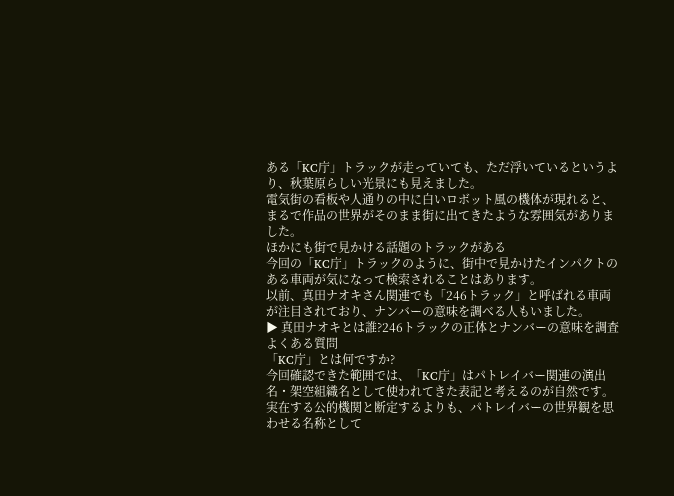ある「KC庁」トラックが走っていても、ただ浮いているというより、秋葉原らしい光景にも見えました。
電気街の看板や人通りの中に白いロボット風の機体が現れると、まるで作品の世界がそのまま街に出てきたような雰囲気がありました。
ほかにも街で見かける話題のトラックがある
今回の「KC庁」トラックのように、街中で見かけたインパクトのある車両が気になって検索されることはあります。
以前、真田ナオキさん関連でも「246トラック」と呼ばれる車両が注目されており、ナンバーの意味を調べる人もいました。
▶ 真田ナオキとは誰?246トラックの正体とナンバーの意味を調査
よくある質問
「KC庁」とは何ですか?
今回確認できた範囲では、「KC庁」はパトレイバー関連の演出名・架空組織名として使われてきた表記と考えるのが自然です。
実在する公的機関と断定するよりも、パトレイバーの世界観を思わせる名称として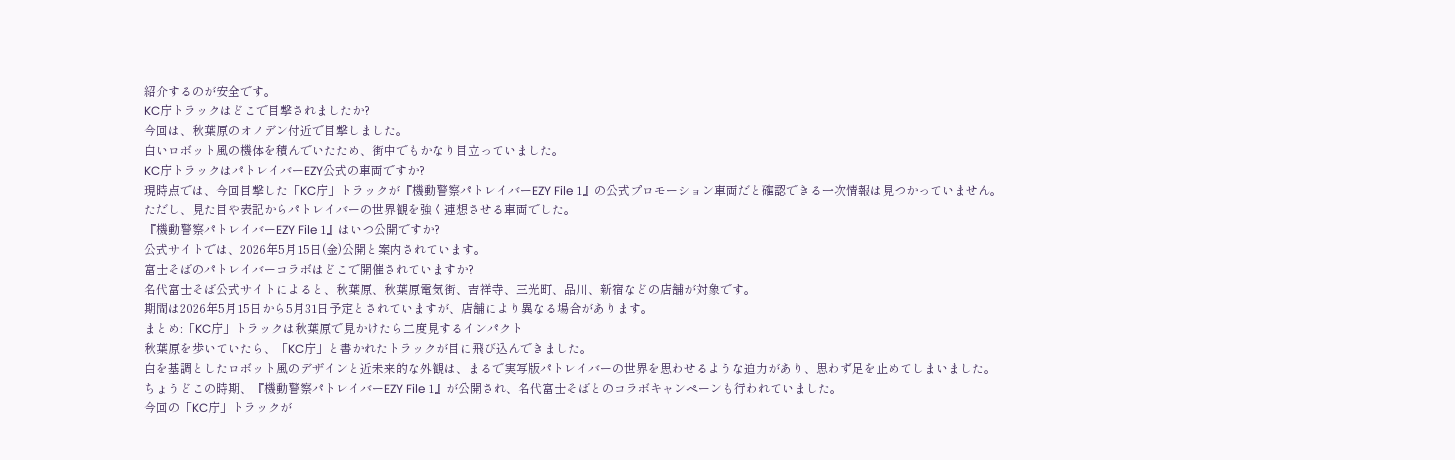紹介するのが安全です。
KC庁トラックはどこで目撃されましたか?
今回は、秋葉原のオノデン付近で目撃しました。
白いロボット風の機体を積んでいたため、街中でもかなり目立っていました。
KC庁トラックはパトレイバーEZY公式の車両ですか?
現時点では、今回目撃した「KC庁」トラックが『機動警察パトレイバーEZY File 1』の公式プロモーション車両だと確認できる一次情報は見つかっていません。
ただし、見た目や表記からパトレイバーの世界観を強く連想させる車両でした。
『機動警察パトレイバーEZY File 1』はいつ公開ですか?
公式サイトでは、2026年5月15日(金)公開と案内されています。
富士そばのパトレイバーコラボはどこで開催されていますか?
名代富士そば公式サイトによると、秋葉原、秋葉原電気街、吉祥寺、三光町、品川、新宿などの店舗が対象です。
期間は2026年5月15日から5月31日予定とされていますが、店舗により異なる場合があります。
まとめ:「KC庁」トラックは秋葉原で見かけたら二度見するインパクト
秋葉原を歩いていたら、「KC庁」と書かれたトラックが目に飛び込んできました。
白を基調としたロボット風のデザインと近未来的な外観は、まるで実写版パトレイバーの世界を思わせるような迫力があり、思わず足を止めてしまいました。
ちょうどこの時期、『機動警察パトレイバーEZY File 1』が公開され、名代富士そばとのコラボキャンペーンも行われていました。
今回の「KC庁」トラックが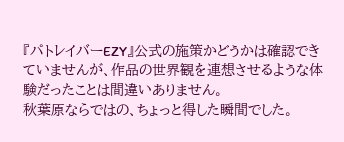『パトレイバーEZY』公式の施策かどうかは確認できていませんが、作品の世界観を連想させるような体験だったことは間違いありません。
秋葉原ならではの、ちょっと得した瞬間でした。